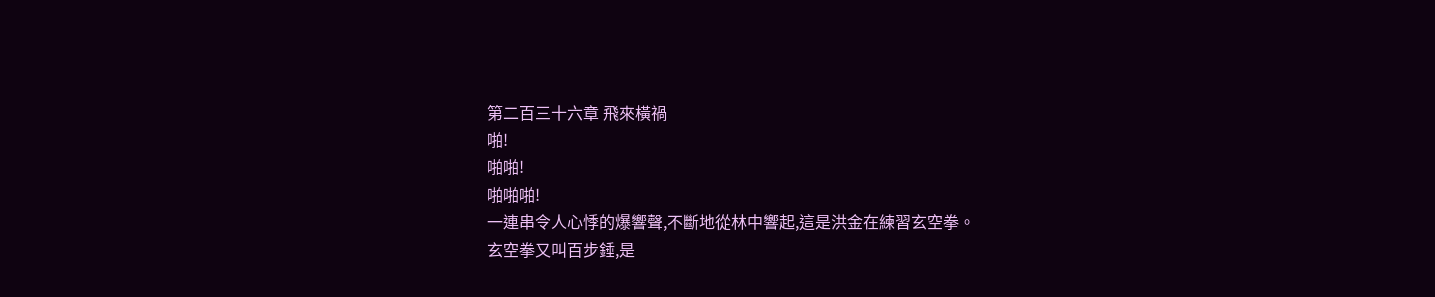第二百三十六章 飛來橫禍
啪!
啪啪!
啪啪啪!
一連串令人心悸的爆響聲,不斷地從林中響起,這是洪金在練習玄空拳。
玄空拳又叫百步錘,是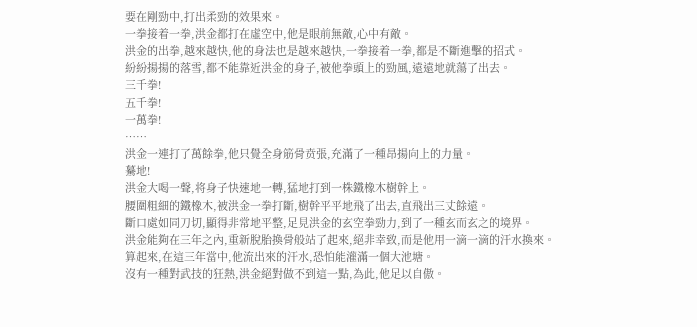要在剛勁中,打出柔勁的效果來。
一拳接着一拳,洪金都打在虛空中,他是眼前無敵,心中有敵。
洪金的出拳,越來越快,他的身法也是越來越快,一拳接着一拳,都是不斷進擊的招式。
紛紛揚揚的落雪,都不能靠近洪金的身子,被他拳頭上的勁風,遠遠地就蕩了出去。
三千拳!
五千拳!
一萬拳!
……
洪金一連打了萬餘拳,他只覺全身筋骨贲張,充滿了一種昂揚向上的力量。
驀地!
洪金大喝一聲,将身子快速地一轉,猛地打到一株鐵橡木樹幹上。
腰圍粗細的鐵橡木,被洪金一拳打斷,樹幹平平地飛了出去,直飛出三丈餘遠。
斷口處如同刀切,顯得非常地平整,足見洪金的玄空拳勁力,到了一種玄而玄之的境界。
洪金能夠在三年之內,重新脫胎換骨般站了起來,絕非幸致,而是他用一滴一滴的汗水換來。
算起來,在這三年當中,他流出來的汗水,恐怕能灌滿一個大池塘。
沒有一種對武技的狂熱,洪金絕對做不到這一點,為此,他足以自傲。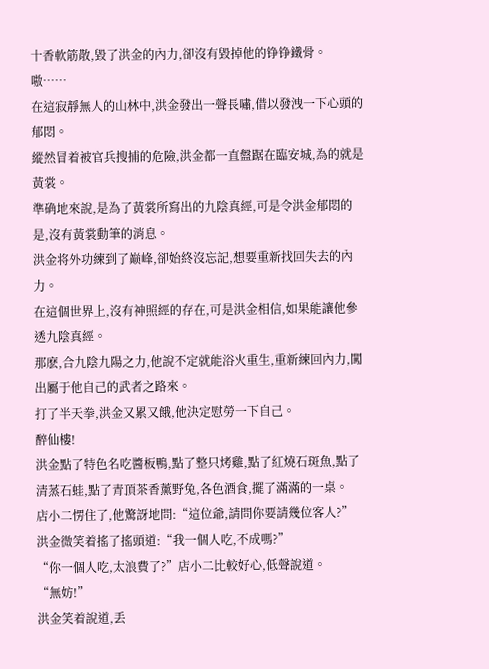十香軟筋散,毀了洪金的內力,卻沒有毀掉他的铮铮鐵骨。
嗷……
在這寂靜無人的山林中,洪金發出一聲長嘯,借以發洩一下心頭的郁悶。
縱然冒着被官兵搜捕的危險,洪金都一直盤踞在臨安城,為的就是黃裳。
準确地來說,是為了黃裳所寫出的九陰真經,可是令洪金郁悶的是,沒有黃裳動筆的消息。
洪金将外功練到了巅峰,卻始終沒忘記,想要重新找回失去的內力。
在這個世界上,沒有神照經的存在,可是洪金相信,如果能讓他參透九陰真經。
那麽,合九陰九陽之力,他說不定就能浴火重生,重新練回內力,闖出屬于他自己的武者之路來。
打了半天拳,洪金又累又餓,他決定慰勞一下自己。
醉仙樓!
洪金點了特色名吃醬板鴨,點了整只烤雞,點了紅燒石斑魚,點了清蒸石蛙,點了青頂茶香薰野兔,各色酒食,擺了滿滿的一桌。
店小二愣住了,他驚訝地問:“這位爺,請問你要請幾位客人?”
洪金微笑着搖了搖頭道:“我一個人吃,不成嗎?”
“你一個人吃,太浪費了?”店小二比較好心,低聲說道。
“無妨!”
洪金笑着說道,丢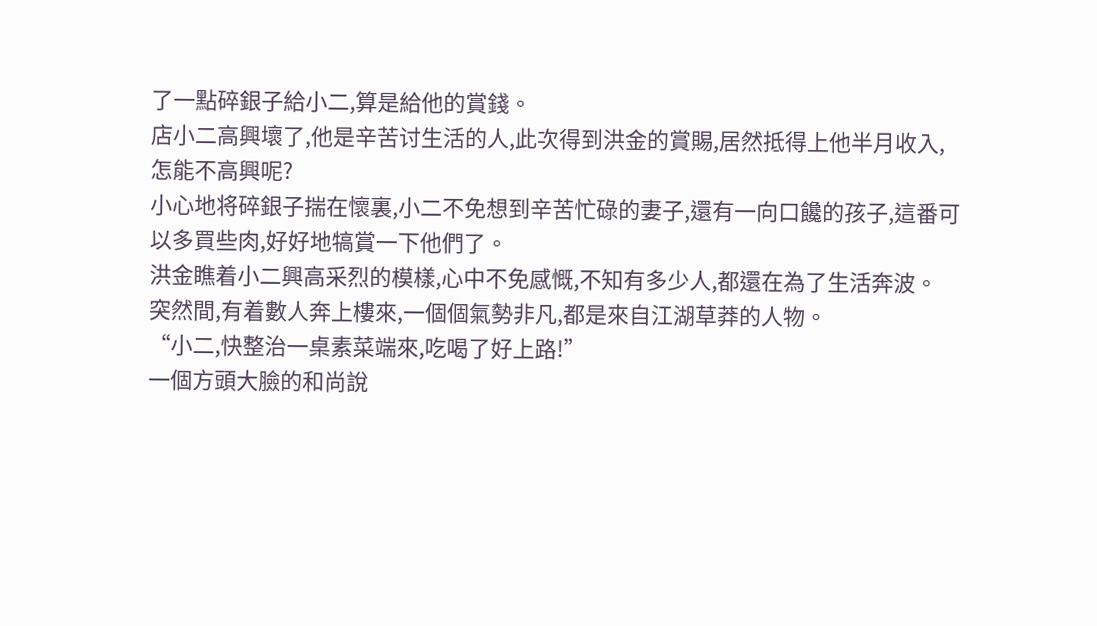了一點碎銀子給小二,算是給他的賞錢。
店小二高興壞了,他是辛苦讨生活的人,此次得到洪金的賞賜,居然抵得上他半月收入,怎能不高興呢?
小心地将碎銀子揣在懷裏,小二不免想到辛苦忙碌的妻子,還有一向口饞的孩子,這番可以多買些肉,好好地犒賞一下他們了。
洪金瞧着小二興高采烈的模樣,心中不免感慨,不知有多少人,都還在為了生活奔波。
突然間,有着數人奔上樓來,一個個氣勢非凡,都是來自江湖草莽的人物。
“小二,快整治一桌素菜端來,吃喝了好上路!”
一個方頭大臉的和尚說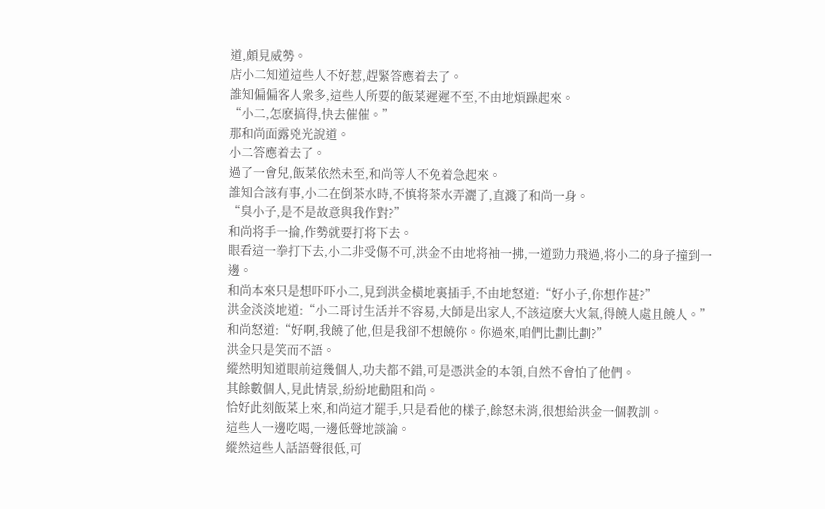道,頗見威勢。
店小二知道這些人不好惹,趕緊答應着去了。
誰知偏偏客人衆多,這些人所要的飯菜遲遲不至,不由地煩躁起來。
“小二,怎麽搞得,快去催催。”
那和尚面露兇光說道。
小二答應着去了。
過了一會兒,飯菜依然未至,和尚等人不免着急起來。
誰知合該有事,小二在倒茶水時,不慎将茶水弄灑了,直濺了和尚一身。
“臭小子,是不是故意與我作對?”
和尚将手一掄,作勢就要打将下去。
眼看這一拳打下去,小二非受傷不可,洪金不由地将袖一拂,一道勁力飛過,将小二的身子撞到一邊。
和尚本來只是想吓吓小二,見到洪金橫地裏插手,不由地怒道:“好小子,你想作甚?”
洪金淡淡地道:“小二哥讨生活并不容易,大師是出家人,不該這麽大火氣,得饒人處且饒人。”
和尚怒道:“好啊,我饒了他,但是我卻不想饒你。你過來,咱們比劃比劃?”
洪金只是笑而不語。
縱然明知道眼前這幾個人,功夫都不錯,可是憑洪金的本領,自然不會怕了他們。
其餘數個人,見此情景,紛紛地勸阻和尚。
恰好此刻飯菜上來,和尚這才罷手,只是看他的樣子,餘怒未消,很想給洪金一個教訓。
這些人一邊吃喝,一邊低聲地談論。
縱然這些人話語聲很低,可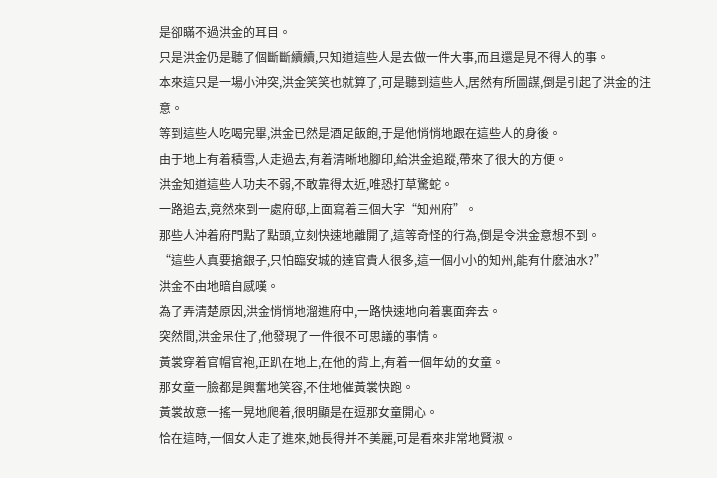是卻瞞不過洪金的耳目。
只是洪金仍是聽了個斷斷續續,只知道這些人是去做一件大事,而且還是見不得人的事。
本來這只是一場小沖突,洪金笑笑也就算了,可是聽到這些人,居然有所圖謀,倒是引起了洪金的注意。
等到這些人吃喝完畢,洪金已然是酒足飯飽,于是他悄悄地跟在這些人的身後。
由于地上有着積雪,人走過去,有着清晰地腳印,給洪金追蹤,帶來了很大的方便。
洪金知道這些人功夫不弱,不敢靠得太近,唯恐打草驚蛇。
一路追去,竟然來到一處府邸,上面寫着三個大字“知州府”。
那些人沖着府門點了點頭,立刻快速地離開了,這等奇怪的行為,倒是令洪金意想不到。
“這些人真要搶銀子,只怕臨安城的達官貴人很多,這一個小小的知州,能有什麽油水?”
洪金不由地暗自感嘆。
為了弄清楚原因,洪金悄悄地溜進府中,一路快速地向着裏面奔去。
突然間,洪金呆住了,他發現了一件很不可思議的事情。
黃裳穿着官帽官袍,正趴在地上,在他的背上,有着一個年幼的女童。
那女童一臉都是興奮地笑容,不住地催黃裳快跑。
黃裳故意一搖一晃地爬着,很明顯是在逗那女童開心。
恰在這時,一個女人走了進來,她長得并不美麗,可是看來非常地賢淑。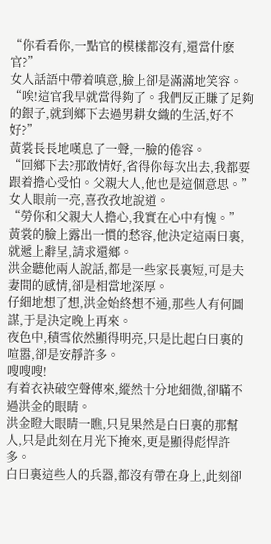“你看看你,一點官的模樣都沒有,還當什麽官?”
女人話語中帶着嗔意,臉上卻是滿滿地笑容。
“唉!這官我早就當得夠了。我們反正賺了足夠的銀子,就到鄉下去過男耕女織的生活,好不好?”
黃裳長長地嘆息了一聲,一臉的倦容。
“回鄉下去?那敢情好,省得你每次出去,我都要跟着擔心受怕。父親大人,他也是這個意思。”
女人眼前一亮,喜孜孜地說道。
“勞你和父親大人擔心,我實在心中有愧。”
黃裳的臉上露出一慣的愁容,他決定這兩曰裏,就遞上辭呈,請求還鄉。
洪金聽他兩人說話,都是一些家長裏短,可是夫妻間的感情,卻是相當地深厚。
仔細地想了想,洪金始終想不通,那些人有何圖謀,于是決定晚上再來。
夜色中,積雪依然顯得明亮,只是比起白曰裏的喧嚣,卻是安靜許多。
嗖嗖嗖!
有着衣袂破空聲傳來,縱然十分地細微,卻瞞不過洪金的眼睛。
洪金瞪大眼睛一瞧,只見果然是白曰裏的那幫人,只是此刻在月光下掩來,更是顯得彪悍許多。
白曰裏這些人的兵器,都沒有帶在身上,此刻卻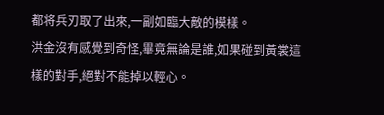都将兵刃取了出來,一副如臨大敵的模樣。
洪金沒有感覺到奇怪,畢竟無論是誰,如果碰到黃裳這樣的對手,絕對不能掉以輕心。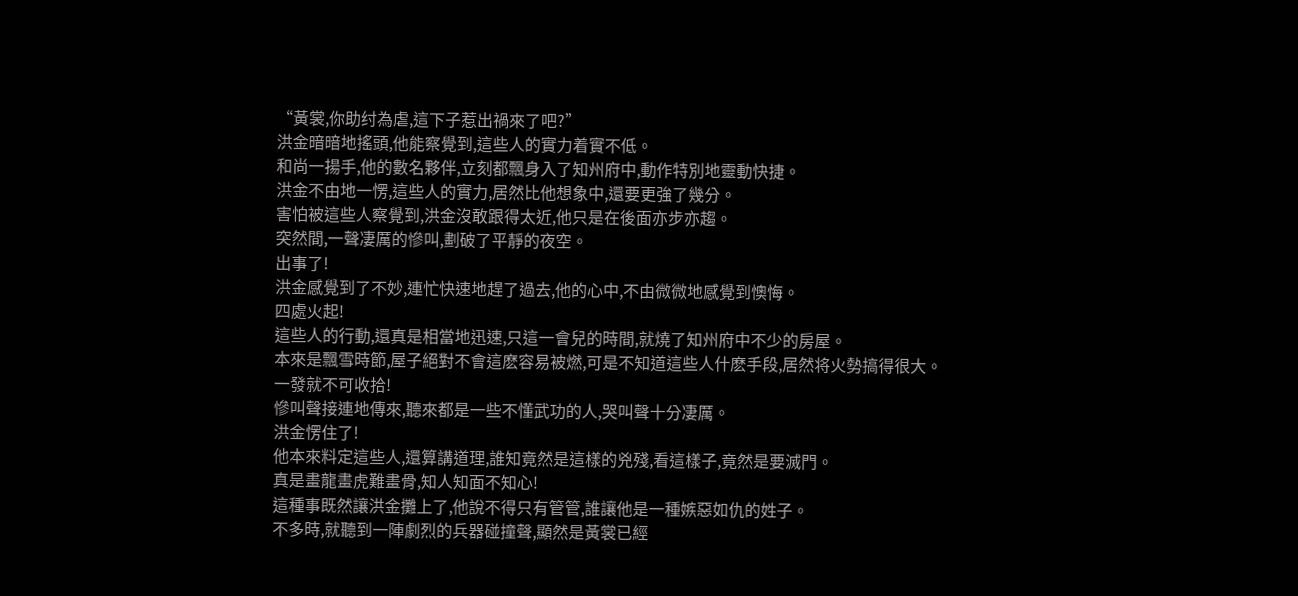“黃裳,你助纣為虐,這下子惹出禍來了吧?”
洪金暗暗地搖頭,他能察覺到,這些人的實力着實不低。
和尚一揚手,他的數名夥伴,立刻都飄身入了知州府中,動作特別地靈動快捷。
洪金不由地一愣,這些人的實力,居然比他想象中,還要更強了幾分。
害怕被這些人察覺到,洪金沒敢跟得太近,他只是在後面亦步亦趨。
突然間,一聲凄厲的慘叫,劃破了平靜的夜空。
出事了!
洪金感覺到了不妙,連忙快速地趕了過去,他的心中,不由微微地感覺到懊悔。
四處火起!
這些人的行動,還真是相當地迅速,只這一會兒的時間,就燒了知州府中不少的房屋。
本來是飄雪時節,屋子絕對不會這麽容易被燃,可是不知道這些人什麽手段,居然将火勢搞得很大。
一發就不可收拾!
慘叫聲接連地傳來,聽來都是一些不懂武功的人,哭叫聲十分凄厲。
洪金愣住了!
他本來料定這些人,還算講道理,誰知竟然是這樣的兇殘,看這樣子,竟然是要滅門。
真是畫龍畫虎難畫骨,知人知面不知心!
這種事既然讓洪金攤上了,他說不得只有管管,誰讓他是一種嫉惡如仇的姓子。
不多時,就聽到一陣劇烈的兵器碰撞聲,顯然是黃裳已經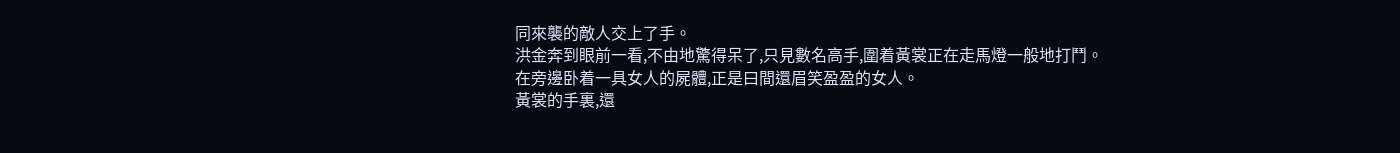同來襲的敵人交上了手。
洪金奔到眼前一看,不由地驚得呆了,只見數名高手,圍着黃裳正在走馬燈一般地打鬥。
在旁邊卧着一具女人的屍體,正是曰間還眉笑盈盈的女人。
黃裳的手裏,還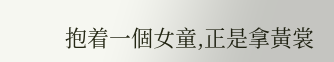抱着一個女童,正是拿黃裳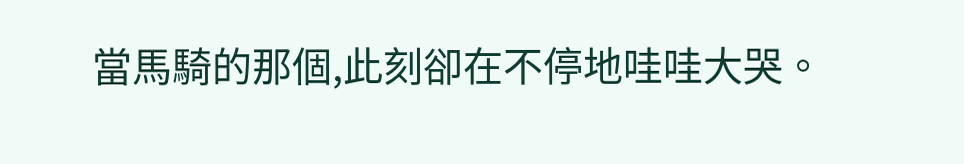當馬騎的那個,此刻卻在不停地哇哇大哭。